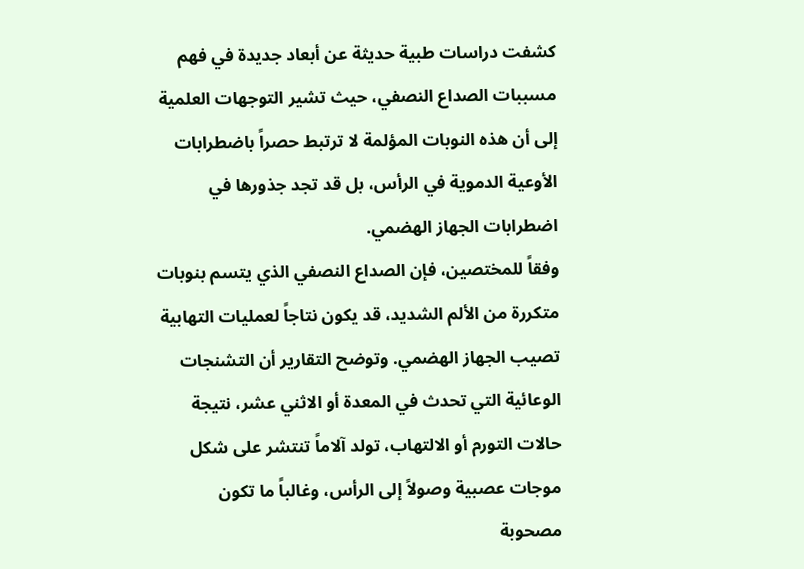كشفت دراسات طبية حديثة عن أبعاد جديدة في فهم مسببات الصداع النصفي، حيث تشير التوجهات العلمية إلى أن هذه النوبات المؤلمة لا ترتبط حصراً باضطرابات الأوعية الدموية في الرأس، بل قد تجد جذورها في اضطرابات الجهاز الهضمي.
وفقاً للمختصين، فإن الصداع النصفي الذي يتسم بنوبات متكررة من الألم الشديد، قد يكون نتاجاً لعمليات التهابية تصيب الجهاز الهضمي. وتوضح التقارير أن التشنجات الوعائية التي تحدث في المعدة أو الاثني عشر، نتيجة حالات التورم أو الالتهاب، تولد آلاماً تنتشر على شكل موجات عصبية وصولاً إلى الرأس، وغالباً ما تكون مصحوبة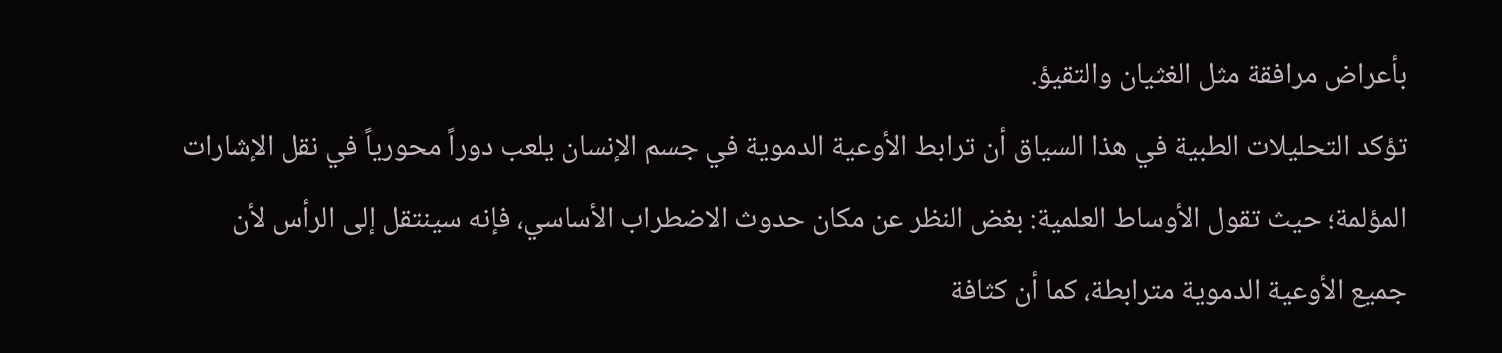بأعراض مرافقة مثل الغثيان والتقيؤ.
تؤكد التحليلات الطبية في هذا السياق أن ترابط الأوعية الدموية في جسم الإنسان يلعب دوراً محورياً في نقل الإشارات المؤلمة؛ حيث تقول الأوساط العلمية: بغض النظر عن مكان حدوث الاضطراب الأساسي، فإنه سينتقل إلى الرأس لأن جميع الأوعية الدموية مترابطة، كما أن كثافة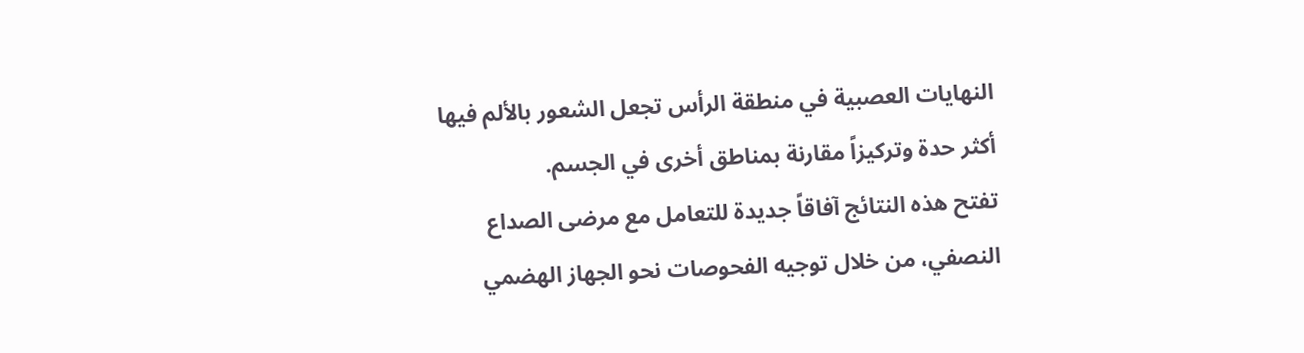النهايات العصبية في منطقة الرأس تجعل الشعور بالألم فيها أكثر حدة وتركيزاً مقارنة بمناطق أخرى في الجسم.
تفتح هذه النتائج آفاقاً جديدة للتعامل مع مرضى الصداع النصفي، من خلال توجيه الفحوصات نحو الجهاز الهضمي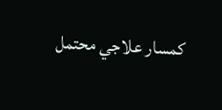كمسار علاجي محتمل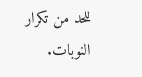للحد من تكرار النوبات.